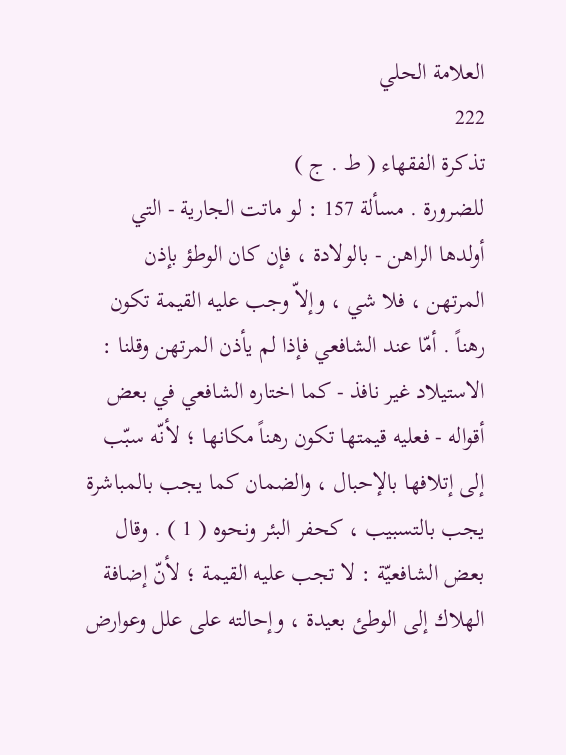العلامة الحلي
222
تذكرة الفقهاء ( ط . ج )
للضرورة . مسألة 157 : لو ماتت الجارية - التي أولدها الراهن - بالولادة ، فإن كان الوطؤ بإذن المرتهن ، فلا شي ، وإلاّ وجب عليه القيمة تكون رهناً . أمّا عند الشافعي فإذا لم يأذن المرتهن وقلنا : الاستيلاد غير نافذ - كما اختاره الشافعي في بعض أقواله - فعليه قيمتها تكون رهناً مكانها ؛ لأنّه سبّب إلى إتلافها بالإحبال ، والضمان كما يجب بالمباشرة يجب بالتسبيب ، كحفر البئر ونحوه ( 1 ) . وقال بعض الشافعيّة : لا تجب عليه القيمة ؛ لأنّ إضافة الهلاك إلى الوطئ بعيدة ، وإحالته على علل وعوارض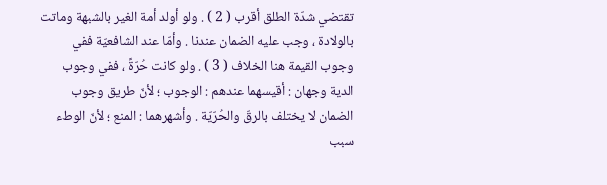تقتضي شدّة الطلق أقرب ( 2 ) . ولو أولد أمة الغير بالشبهة وماتت بالولادة ، وجب عليه الضمان عندنا . وأمّا عند الشافعيّة ففي وجوب القيمة هنا الخلاف ( 3 ) . ولو كانت حُرّةً ، ففي وجوب الدية وجهان : أقيسهما عندهم : الوجوب ؛ لأنّ طريق وجوب الضمان لا يختلف بالرقّ والحُرّيّة . وأشهرهما : المنع ؛ لأنّ الوطء سبب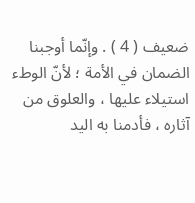ضعيف ( 4 ) . وإنّما أوجبنا الضمان في الأمة ؛ لأنّ الوطء استيلاء عليها ، والعلوق من آثاره ، فأدمنا به اليد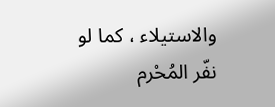والاستيلاء ، كما لو نفّر المُحْرم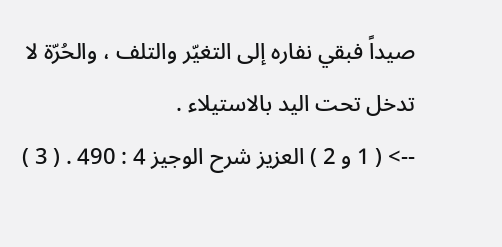صيداً فبقي نفاره إلى التغيّر والتلف ، والحُرّة لا تدخل تحت اليد بالاستيلاء .
--> ( 1 و 2 ) العزيز شرح الوجيز 4 : 490 . ( 3 )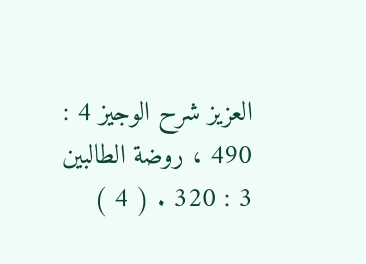العزيز شرح الوجيز 4 : 490 ، روضة الطالبين 3 : 320 . ( 4 )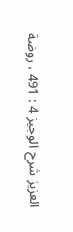العزيز شرح الوجيز 4 : 491 ، روضة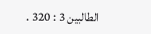الطالبين 3 : 320 .